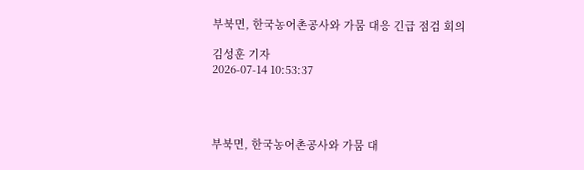부북면, 한국농어촌공사와 가뭄 대응 긴급 점검 회의

김성훈 기자
2026-07-14 10:53:37




부북면, 한국농어촌공사와 가뭄 대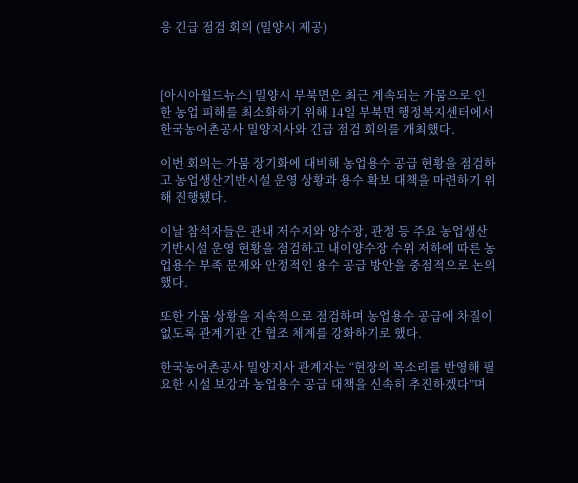응 긴급 점검 회의 (밀양시 제공)



[아시아월드뉴스] 밀양시 부북면은 최근 계속되는 가뭄으로 인한 농업 피해를 최소화하기 위해 14일 부북면 행정복지센터에서 한국농어촌공사 밀양지사와 긴급 점검 회의를 개최했다.

이번 회의는 가뭄 장기화에 대비해 농업용수 공급 현황을 점검하고 농업생산기반시설 운영 상황과 용수 확보 대책을 마련하기 위해 진행됐다.

이날 참석자들은 관내 저수지와 양수장, 관정 등 주요 농업생산기반시설 운영 현황을 점검하고 내이양수장 수위 저하에 따른 농업용수 부족 문제와 안정적인 용수 공급 방안을 중점적으로 논의했다.

또한 가뭄 상황을 지속적으로 점검하며 농업용수 공급에 차질이 없도록 관계기관 간 협조 체계를 강화하기로 했다.

한국농어촌공사 밀양지사 관계자는 “현장의 목소리를 반영해 필요한 시설 보강과 농업용수 공급 대책을 신속히 추진하겠다”며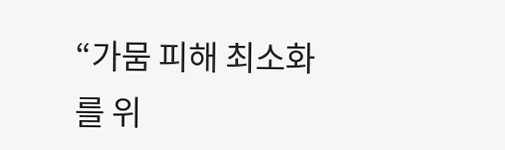“가뭄 피해 최소화를 위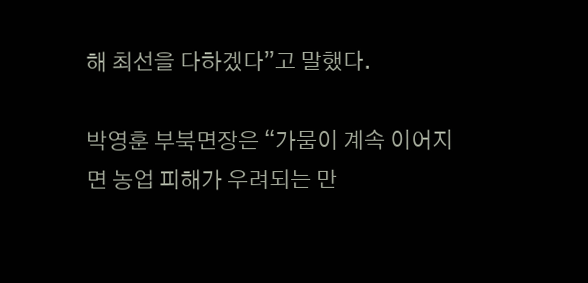해 최선을 다하겠다”고 말했다.

박영훈 부북면장은 “가뭄이 계속 이어지면 농업 피해가 우려되는 만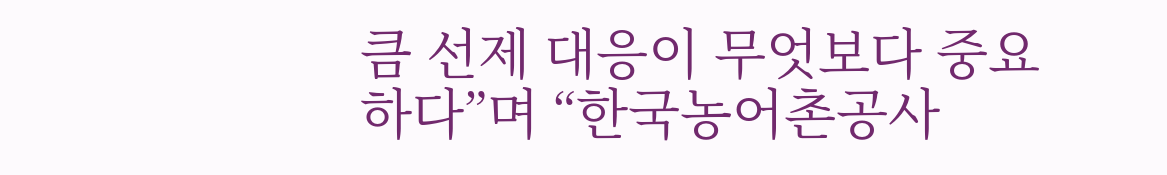큼 선제 대응이 무엇보다 중요하다”며 “한국농어촌공사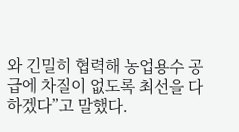와 긴밀히 협력해 농업용수 공급에 차질이 없도록 최선을 다하겠다”고 말했다.